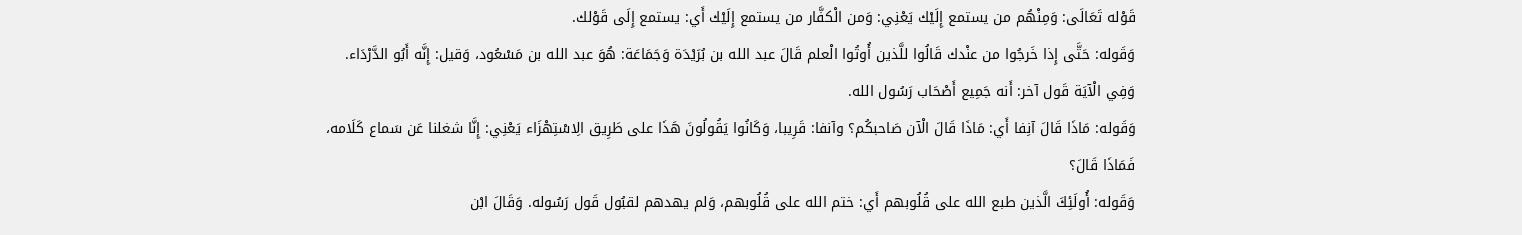قَوْله تَعَالَى: وَمِنْهُم من يستمع إِلَيْك يَعْنِي: وَمن الْكفَّار من يستمع إِلَيْك أَي: يستمع إِلَى قَوْلك.
وَقَوله: حَتَّى إِذا خَرجُوا من عنْدك قَالُوا للَّذين أُوتُوا الْعلم قَالَ عبد الله بن بُرَيْدَة وَجَمَاعَة: هُوَ عبد الله بن مَسْعُود، وَقيل: إِنَّه أَبُو الدَّرْدَاء. وَفِي الْآيَة قَول آخر: أَنه جَمِيع أَصْحَاب رَسُول الله.
وَقَوله: مَاذَا قَالَ آنِفا أَي: مَاذَا قَالَ الْآن صَاحبكُم؟ وآنفا: قَرِيبا، وَكَانُوا يَقُولُونَ هَذَا على طَرِيق الِاسْتِهْزَاء يَعْنِي: إِنَّا شغلنا عَن سَماع كَلَامه، فَمَاذَا قَالَ؟
وَقَوله: أُولَئِكَ الَّذين طبع الله على قُلُوبهم أَي: ختم الله على قُلُوبهم، وَلم يهدهم لقبُول قَول رَسُوله. وَقَالَ ابْن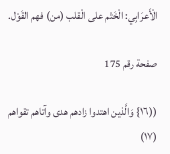الْأَعرَابِي: الْخَتْم على الْقلب (من) فهم القَوْل.

صفحة رقم 175

((١٦} وَالَّذين اهتدوا زادهم هدى وآتاهم تقواهم (١٧)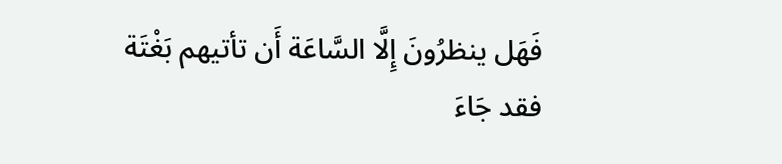فَهَل ينظرُونَ إِلَّا السَّاعَة أَن تأتيهم بَغْتَة فقد جَاءَ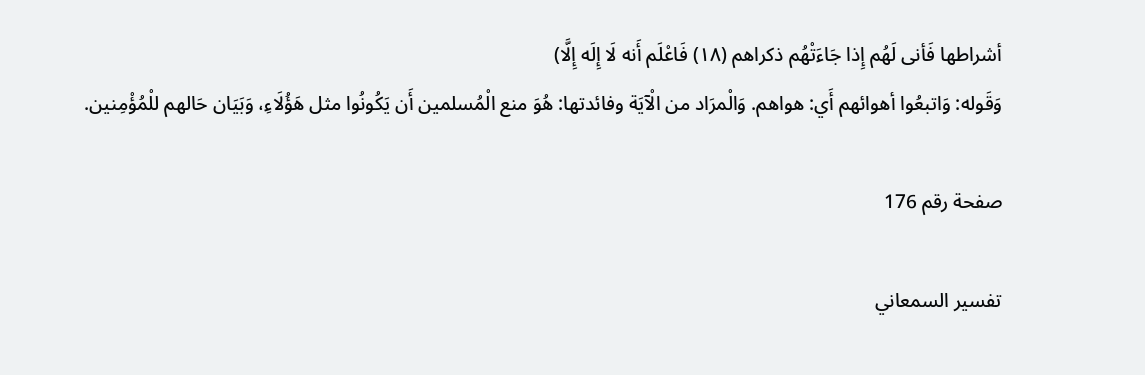أشراطها فَأنى لَهُم إِذا جَاءَتْهُم ذكراهم (١٨) فَاعْلَم أَنه لَا إِلَه إِلَّا)
وَقَوله: وَاتبعُوا أهوائهم أَي: هواهم. وَالْمرَاد من الْآيَة وفائدتها: هُوَ منع الْمُسلمين أَن يَكُونُوا مثل هَؤُلَاءِ، وَبَيَان حَالهم للْمُؤْمِنين.

صفحة رقم 176

تفسير السمعاني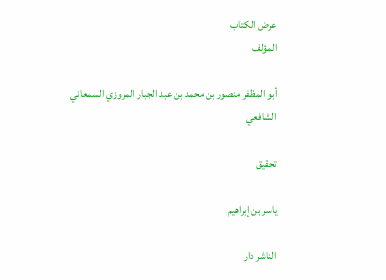عرض الكتاب
المؤلف

أبو المظفر منصور بن محمد بن عبد الجبار المروزي السمعاني الشافعي

تحقيق

ياسر بن إبراهيم

الناشر دار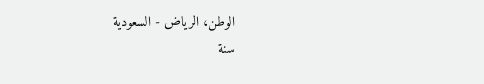الوطن، الرياض - السعودية
سنة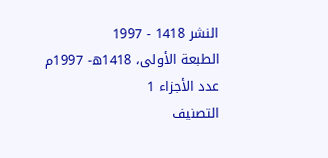النشر 1418 - 1997
الطبعة الأولى، 1418ه- 1997م
عدد الأجزاء 1
التصنيف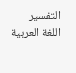التفسير
اللغة العربية